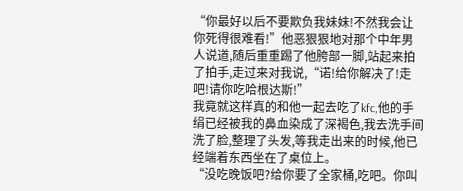“你最好以后不要欺负我妹妹!不然我会让你死得很难看!”他恶狠狠地对那个中年男人说道,随后重重踢了他胯部一脚,站起来拍了拍手,走过来对我说,“诺!给你解决了!走吧!请你吃哈根达斯!”
我竟就这样真的和他一起去吃了kfc,他的手绢已经被我的鼻血染成了深褐色,我去洗手间洗了脸,整理了头发,等我走出来的时候,他已经端着东西坐在了桌位上。
“没吃晚饭吧?给你要了全家桶,吃吧。你叫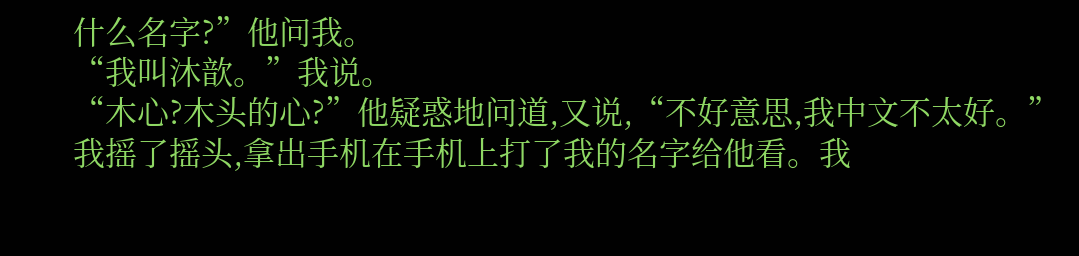什么名字?”他问我。
“我叫沐歆。”我说。
“木心?木头的心?”他疑惑地问道,又说,“不好意思,我中文不太好。”
我摇了摇头,拿出手机在手机上打了我的名字给他看。我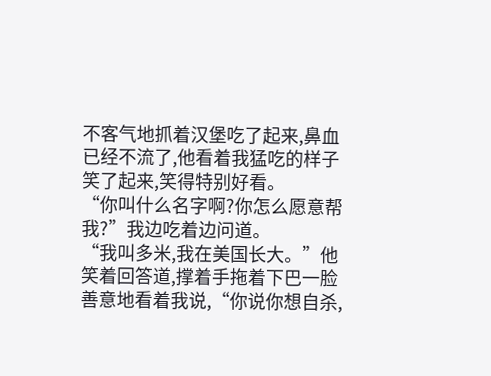不客气地抓着汉堡吃了起来,鼻血已经不流了,他看着我猛吃的样子笑了起来,笑得特别好看。
“你叫什么名字啊?你怎么愿意帮我?”我边吃着边问道。
“我叫多米,我在美国长大。”他笑着回答道,撑着手拖着下巴一脸善意地看着我说,“你说你想自杀,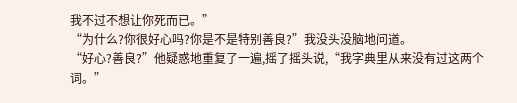我不过不想让你死而已。”
“为什么?你很好心吗?你是不是特别善良?”我没头没脑地问道。
“好心?善良?”他疑惑地重复了一遍,摇了摇头说,“我字典里从来没有过这两个词。”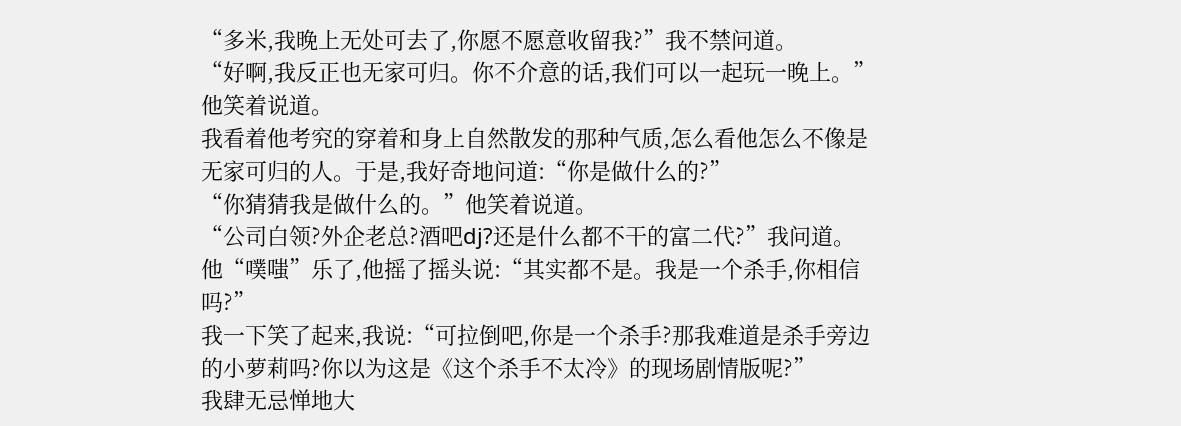“多米,我晚上无处可去了,你愿不愿意收留我?”我不禁问道。
“好啊,我反正也无家可归。你不介意的话,我们可以一起玩一晚上。”他笑着说道。
我看着他考究的穿着和身上自然散发的那种气质,怎么看他怎么不像是无家可归的人。于是,我好奇地问道:“你是做什么的?”
“你猜猜我是做什么的。”他笑着说道。
“公司白领?外企老总?酒吧dj?还是什么都不干的富二代?”我问道。
他“噗嗤”乐了,他摇了摇头说:“其实都不是。我是一个杀手,你相信吗?”
我一下笑了起来,我说:“可拉倒吧,你是一个杀手?那我难道是杀手旁边的小萝莉吗?你以为这是《这个杀手不太冷》的现场剧情版呢?”
我肆无忌惮地大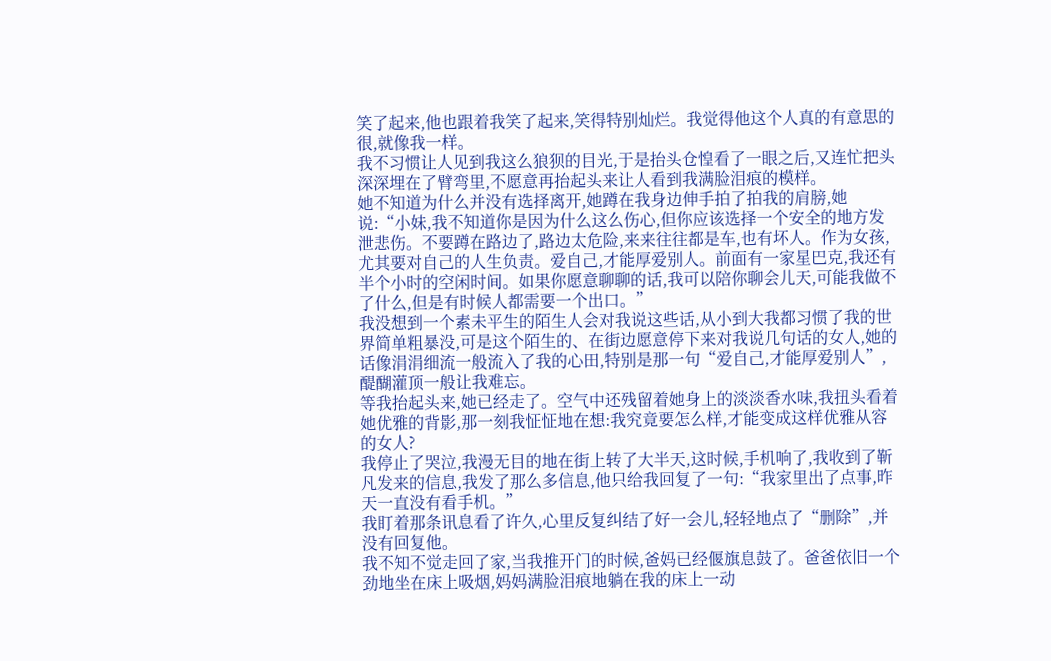笑了起来,他也跟着我笑了起来,笑得特别灿烂。我觉得他这个人真的有意思的很,就像我一样。
我不习惯让人见到我这么狼狈的目光,于是抬头仓惶看了一眼之后,又连忙把头深深埋在了臂弯里,不愿意再抬起头来让人看到我满脸泪痕的模样。
她不知道为什么并没有选择离开,她蹲在我身边伸手拍了拍我的肩膀,她说:“小妹,我不知道你是因为什么这么伤心,但你应该选择一个安全的地方发泄悲伤。不要蹲在路边了,路边太危险,来来往往都是车,也有坏人。作为女孩,尤其要对自己的人生负责。爱自己,才能厚爱别人。前面有一家星巴克,我还有半个小时的空闲时间。如果你愿意聊聊的话,我可以陪你聊会儿天,可能我做不了什么,但是有时候人都需要一个出口。”
我没想到一个素未平生的陌生人会对我说这些话,从小到大我都习惯了我的世界简单粗暴没,可是这个陌生的、在街边愿意停下来对我说几句话的女人,她的话像涓涓细流一般流入了我的心田,特别是那一句“爱自己,才能厚爱别人”,醍醐灌顶一般让我难忘。
等我抬起头来,她已经走了。空气中还残留着她身上的淡淡香水味,我扭头看着她优雅的背影,那一刻我怔怔地在想:我究竟要怎么样,才能变成这样优雅从容的女人?
我停止了哭泣,我漫无目的地在街上转了大半天,这时候,手机响了,我收到了靳凡发来的信息,我发了那么多信息,他只给我回复了一句:“我家里出了点事,昨天一直没有看手机。”
我盯着那条讯息看了许久,心里反复纠结了好一会儿,轻轻地点了“删除”,并没有回复他。
我不知不觉走回了家,当我推开门的时候,爸妈已经偃旗息鼓了。爸爸依旧一个劲地坐在床上吸烟,妈妈满脸泪痕地躺在我的床上一动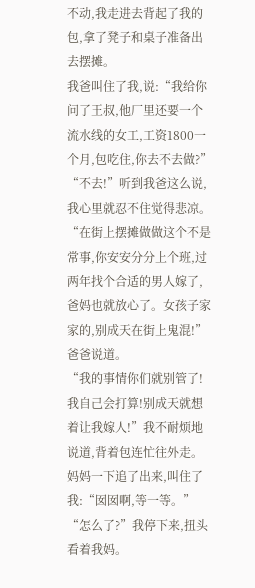不动,我走进去背起了我的包,拿了凳子和桌子准备出去摆摊。
我爸叫住了我,说:“我给你问了王叔,他厂里还要一个流水线的女工,工资1800一个月,包吃住,你去不去做?”
“不去!”听到我爸这么说,我心里就忍不住觉得悲凉。
“在街上摆摊做做这个不是常事,你安安分分上个班,过两年找个合适的男人嫁了,爸妈也就放心了。女孩子家家的,别成天在街上鬼混!”爸爸说道。
“我的事情你们就别管了!我自己会打算!别成天就想着让我嫁人!”我不耐烦地说道,背着包连忙往外走。
妈妈一下追了出来,叫住了我:“囡囡啊,等一等。”
“怎么了?”我停下来,扭头看着我妈。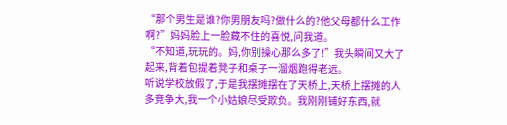“那个男生是谁?你男朋友吗?做什么的?他父母都什么工作啊?”妈妈脸上一脸藏不住的喜悦,问我道。
“不知道,玩玩的。妈,你别操心那么多了!”我头瞬间又大了起来,背着包提着凳子和桌子一溜烟跑得老远。
听说学校放假了,于是我摆摊摆在了天桥上,天桥上摆摊的人多竞争大,我一个小姑娘尽受欺负。我刚刚铺好东西,就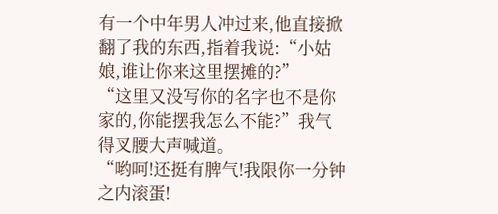有一个中年男人冲过来,他直接掀翻了我的东西,指着我说:“小姑娘,谁让你来这里摆摊的?”
“这里又没写你的名字也不是你家的,你能摆我怎么不能?”我气得叉腰大声喊道。
“哟呵!还挺有脾气!我限你一分钟之内滚蛋!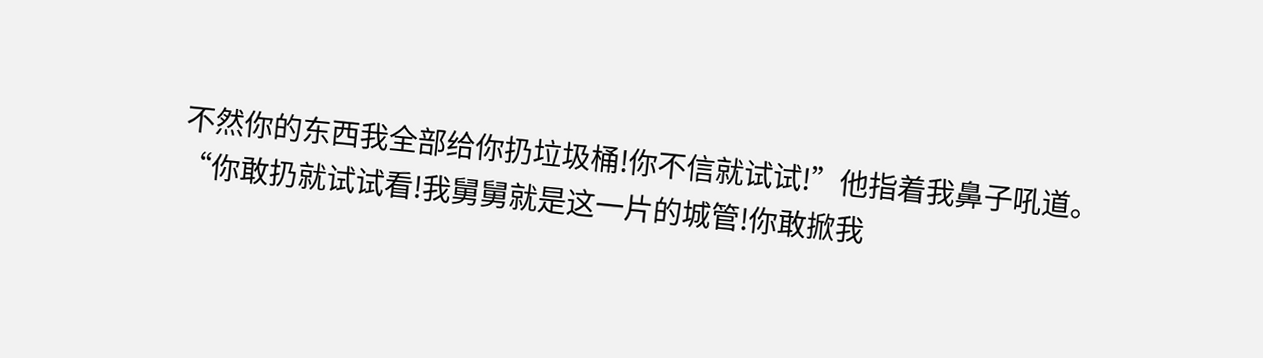不然你的东西我全部给你扔垃圾桶!你不信就试试!”他指着我鼻子吼道。
“你敢扔就试试看!我舅舅就是这一片的城管!你敢掀我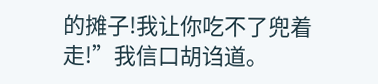的摊子!我让你吃不了兜着走!”我信口胡诌道。